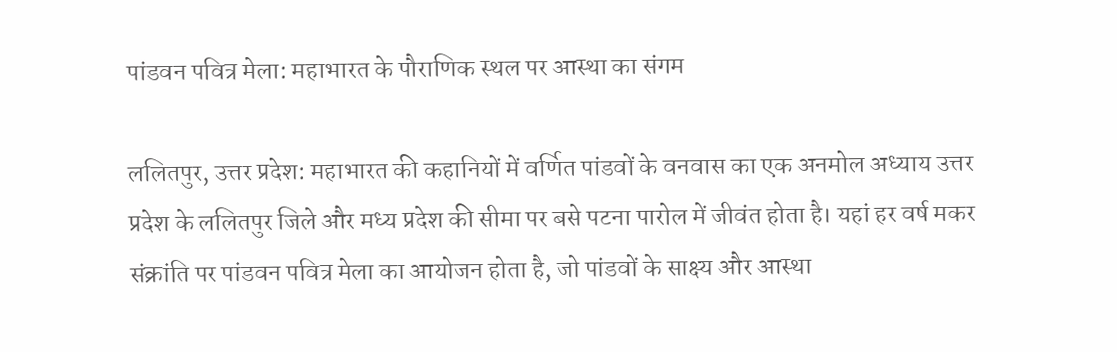पांडवन पवित्र मेला: महाभारत के पौराणिक स्थल पर आस्था का संगम

ललितपुर, उत्तर प्रदेश: महाभारत की कहानियों में वर्णित पांडवों के वनवास का एक अनमोल अध्याय उत्तर प्रदेश के ललितपुर जिले और मध्य प्रदेश की सीमा पर बसे पटना पारोल में जीवंत होता है। यहां हर वर्ष मकर संक्रांति पर पांडवन पवित्र मेला का आयोजन होता है, जो पांडवों के साक्ष्य और आस्था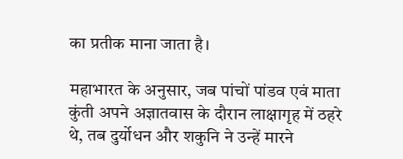का प्रतीक माना जाता है।

महाभारत के अनुसार, जब पांचों पांडव एवं माता कुंती अपने अज्ञातवास के दौरान लाक्षागृह में ठहरे थे, तब दुर्योधन और शकुनि ने उन्हें मारने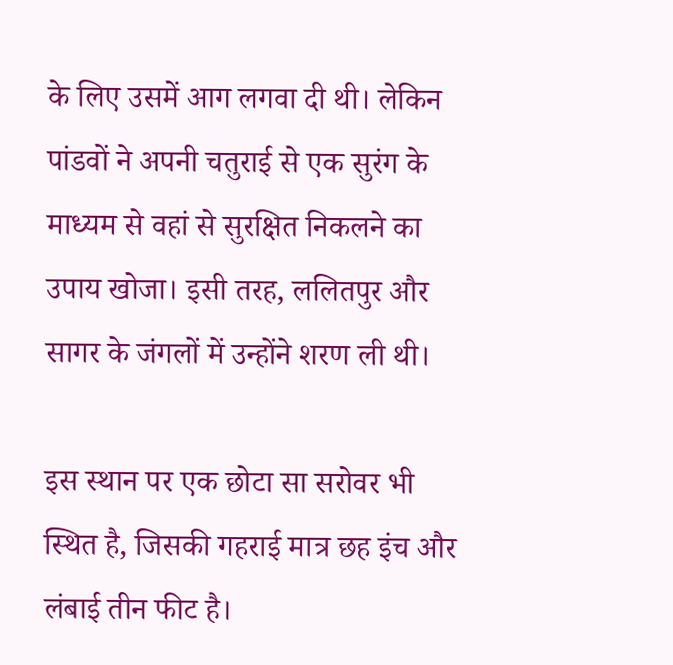के लिए उसमें आग लगवा दी थी। लेकिन पांडवों ने अपनी चतुराई से एक सुरंग के माध्यम से वहां से सुरक्षित निकलने का उपाय खोजा। इसी तरह, ललितपुर और सागर के जंगलों में उन्होंने शरण ली थी।

इस स्थान पर एक छोटा सा सरोवर भी स्थित है, जिसकी गहराई मात्र छह इंच और लंबाई तीन फीट है।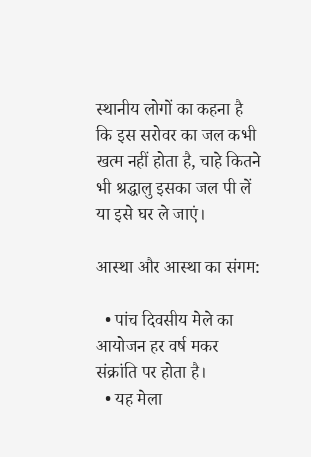स्थानीय लोगों का कहना है कि इस सरोवर का जल कभी खत्म नहीं होता है, चाहे कितने भी श्रद्धालु इसका जल पी लें या इसे घर ले जाएं।

आस्था और आस्था का संगम:

  • पांच दिवसीय मेले का आयोजन हर वर्ष मकर संक्रांति पर होता है।
  • यह मेला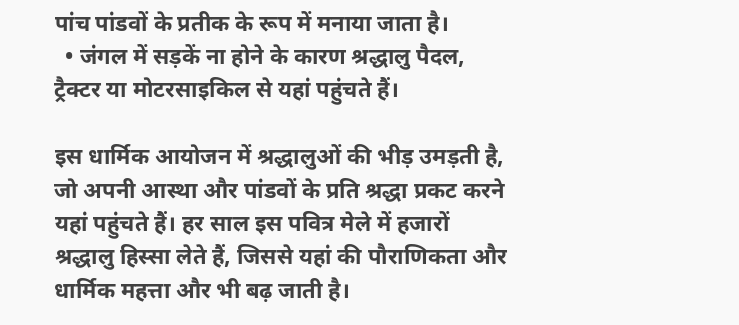पांच पांडवों के प्रतीक के रूप में मनाया जाता है।
  • जंगल में सड़कें ना होने के कारण श्रद्धालु पैदल, ट्रैक्टर या मोटरसाइकिल से यहां पहुंचते हैं।

इस धार्मिक आयोजन में श्रद्धालुओं की भीड़ उमड़ती है, जो अपनी आस्था और पांडवों के प्रति श्रद्धा प्रकट करने यहां पहुंचते हैं। हर साल इस पवित्र मेले में हजारों श्रद्धालु हिस्सा लेते हैं, जिससे यहां की पौराणिकता और धार्मिक महत्ता और भी बढ़ जाती है।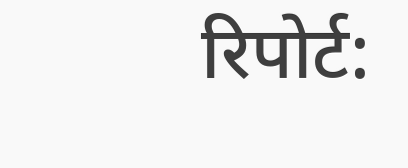रिपोर्ट: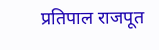प्रतिपाल राजपूत